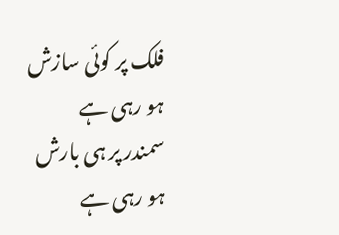فلک پر کوئی سازش ہو رہی ہے
سمندر پر ہی بارش ہو رہی ہے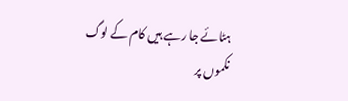ہٹائے جا رہے ہیں کام کے لوگ
نکموں پر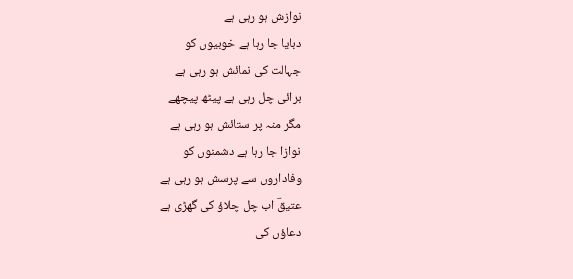نوازش ہو رہی ہے
دبایا جا رہا ہے خوبیوں کو
جہالت کی نمائش ہو رہی ہے
برائی چل رہی ہے پیٹھ پیچھے
مگر منہ پر ستائش ہو رہی ہے
نوازا جا رہا ہے دشمنوں کو
وفاداروں سے پرسش ہو رہی ہے
عتیقؔ اب چل چلاؤ کی گھڑی ہے
دعاؤں کی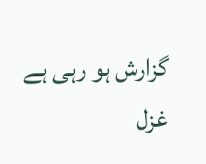گزارش ہو رہی ہے
غزل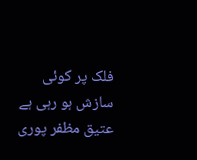فلک پر کوئی سازش ہو رہی ہے
عتیق مظفر پوری